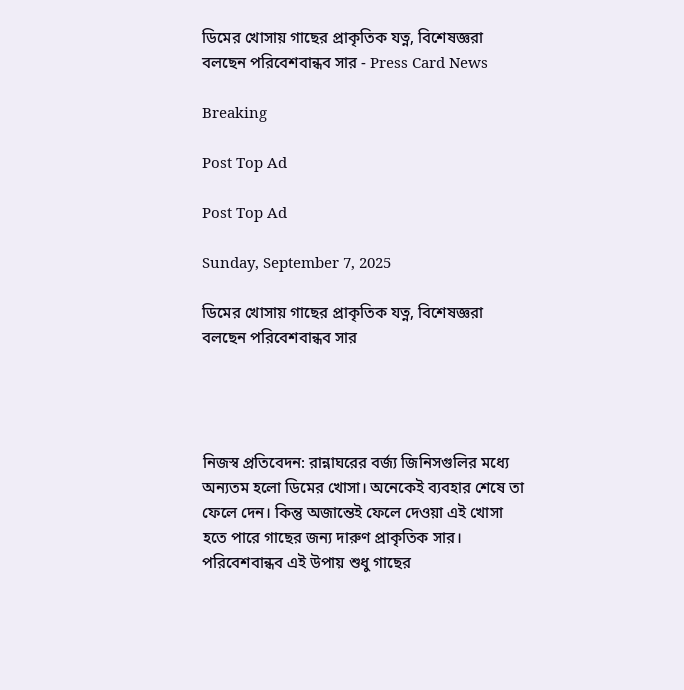ডিমের খোসায় গাছের প্রাকৃতিক যত্ন, বিশেষজ্ঞরা বলছেন পরিবেশবান্ধব সার - Press Card News

Breaking

Post Top Ad

Post Top Ad

Sunday, September 7, 2025

ডিমের খোসায় গাছের প্রাকৃতিক যত্ন, বিশেষজ্ঞরা বলছেন পরিবেশবান্ধব সার




নিজস্ব প্রতিবেদন: রান্নাঘরের বর্জ্য জিনিসগুলির মধ্যে অন্যতম হলো ডিমের খোসা। অনেকেই ব্যবহার শেষে তা ফেলে দেন। কিন্তু অজান্তেই ফেলে দেওয়া এই খোসা হতে পারে গাছের জন্য দারুণ প্রাকৃতিক সার। পরিবেশবান্ধব এই উপায় শুধু গাছের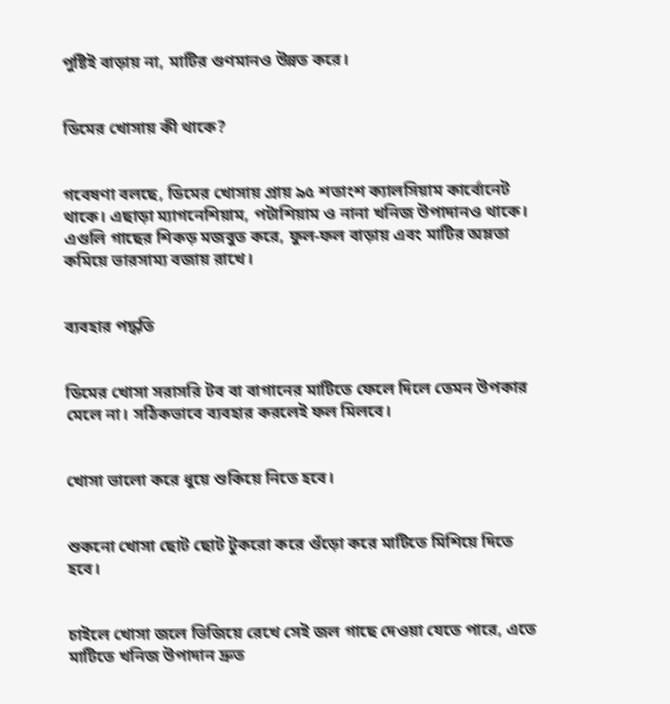পুষ্টিই বাড়ায় না, মাটির গুণমানও উন্নত করে।


ডিমের খোসায় কী থাকে?


গবেষণা বলছে, ডিমের খোসায় প্রায় ৯৫ শতাংশ ক্যালসিয়াম কার্বোনেট থাকে। এছাড়া ম্যাগনেশিয়াম, পটাশিয়াম ও নানা খনিজ উপাদানও থাকে। এগুলি গাছের শিকড় মজবুত করে, ফুল-ফল বাড়ায় এবং মাটির অম্লতা কমিয়ে ভারসাম্য বজায় রাখে।


ব্যবহার পদ্ধতি


ডিমের খোসা সরাসরি টব বা বাগানের মাটিতে ফেলে দিলে তেমন উপকার মেলে না। সঠিকভাবে ব্যবহার করলেই ফল মিলবে।


খোসা ভালো করে ধুয়ে শুকিয়ে নিতে হবে।


শুকনো খোসা ছোট ছোট টুকরো করে গুঁড়ো করে মাটিতে মিশিয়ে দিতে হবে।


চাইলে খোসা জলে ভিজিয়ে রেখে সেই জল গাছে দেওয়া যেতে পারে, এতে মাটিতে খনিজ উপাদান দ্রুত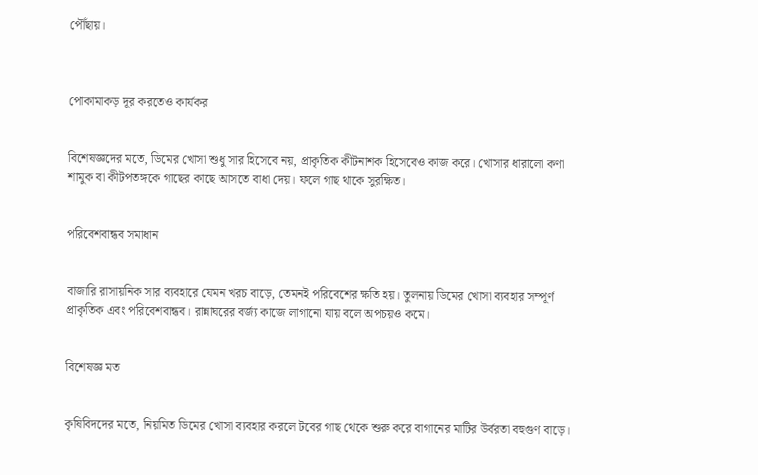পৌঁছায়।



পোকামাকড় দূর করতেও কার্যকর


বিশেষজ্ঞদের মতে, ডিমের খোসা শুধু সার হিসেবে নয়, প্রাকৃতিক কীটনাশক হিসেবেও কাজ করে। খোসার ধারালো কণা শামুক বা কীটপতঙ্গকে গাছের কাছে আসতে বাধা দেয়। ফলে গাছ থাকে সুরক্ষিত।


পরিবেশবান্ধব সমাধান


বাজারি রাসায়নিক সার ব্যবহারে যেমন খরচ বাড়ে, তেমনই পরিবেশের ক্ষতি হয়। তুলনায় ডিমের খোসা ব্যবহার সম্পূর্ণ প্রাকৃতিক এবং পরিবেশবান্ধব। রান্নাঘরের বর্জ্য কাজে লাগানো যায় বলে অপচয়ও কমে।


বিশেষজ্ঞ মত


কৃষিবিদদের মতে, নিয়মিত ডিমের খোসা ব্যবহার করলে টবের গাছ থেকে শুরু করে বাগানের মাটির উর্বরতা বহুগুণ বাড়ে।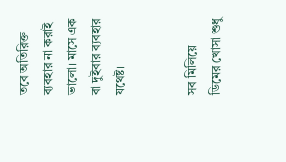তবে অতিরিক্ত ব্যবহার না করাই ভালো। মাসে এক বা দুইবার ব্যবহার যথেষ্ট।


সব মিলিয়ে ডিমের খোসা শুধু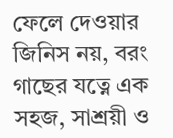ফেলে দেওয়ার জিনিস নয়, বরং গাছের যত্নে এক সহজ, সাশ্রয়ী ও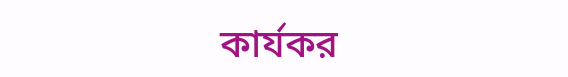কার্যকর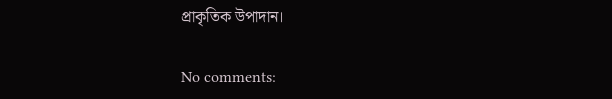প্রাকৃতিক উপাদান।

No comments: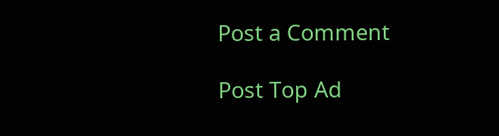Post a Comment

Post Top Ad